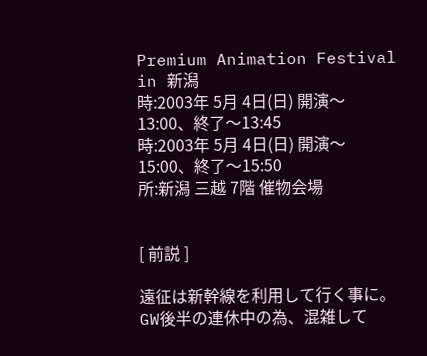Premium Animation Festival in 新潟
時:2003年 5月 4日(日) 開演〜13:00、終了〜13:45
時:2003年 5月 4日(日) 開演〜15:00、終了〜15:50
所:新潟 三越 7階 催物会場


[ 前説 ]

遠征は新幹線を利用して行く事に。GW後半の連休中の為、混雑して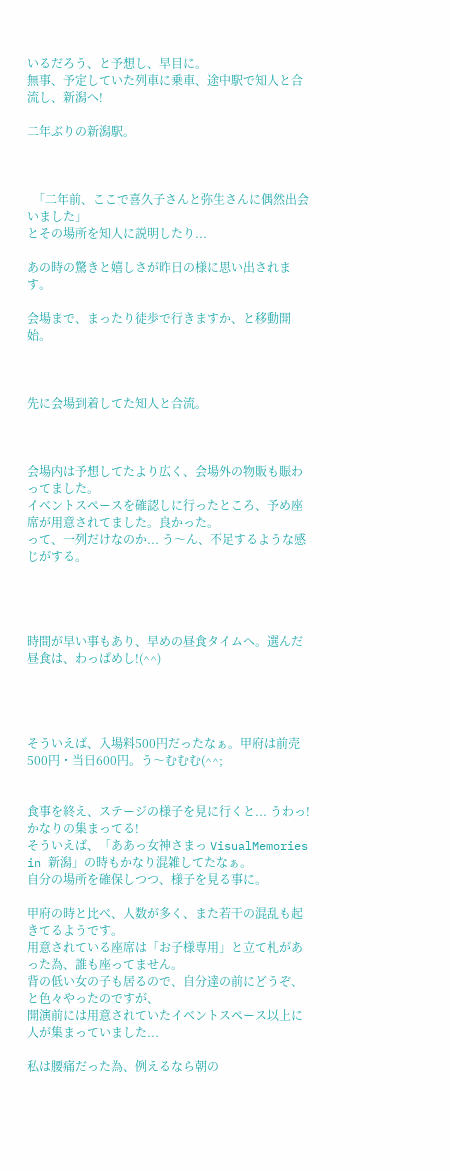いるだろう、と予想し、早目に。
無事、予定していた列車に乗車、途中駅で知人と合流し、新潟へ!

二年ぶりの新潟駅。



  「二年前、ここで喜久子さんと弥生さんに偶然出会いました」
とその場所を知人に説明したり...

あの時の驚きと嬉しさが昨日の様に思い出されます。

会場まで、まったり徒歩で行きますか、と移動開始。



先に会場到着してた知人と合流。



会場内は予想してたより広く、会場外の物販も賑わってました。
イベントスペースを確認しに行ったところ、予め座席が用意されてました。良かった。
って、一列だけなのか... う〜ん、不足するような感じがする。




時間が早い事もあり、早めの昼食タイムへ。選んだ昼食は、わっぱめし!(^^)




そういえば、入場料500円だったなぁ。甲府は前売500円・当日600円。う〜むむむ(^^;


食事を終え、ステージの様子を見に行くと... うわっ!  かなりの集まってる!
そういえば、「ああっ女神さまっ VisualMemories in 新潟」の時もかなり混雑してたなぁ。
自分の場所を確保しつつ、様子を見る事に。

甲府の時と比べ、人数が多く、また若干の混乱も起きてるようです。
用意されている座席は「お子様専用」と立て札があった為、誰も座ってません。
背の低い女の子も居るので、自分達の前にどうぞ、と色々やったのですが、
開演前には用意されていたイベントスペース以上に人が集まっていました...

私は腰痛だった為、例えるなら朝の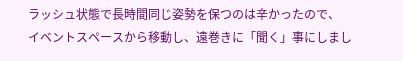ラッシュ状態で長時間同じ姿勢を保つのは辛かったので、
イベントスペースから移動し、遠巻きに「聞く」事にしまし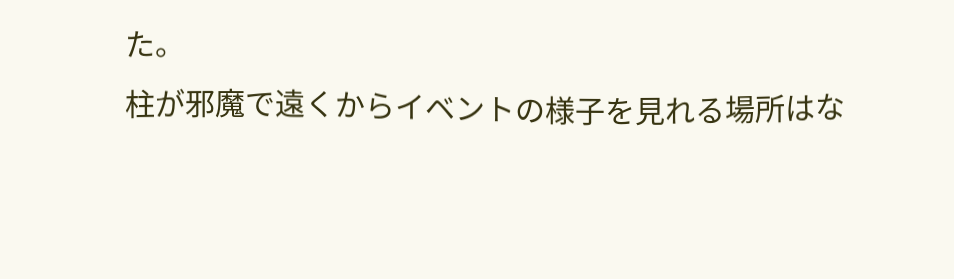た。
柱が邪魔で遠くからイベントの様子を見れる場所はな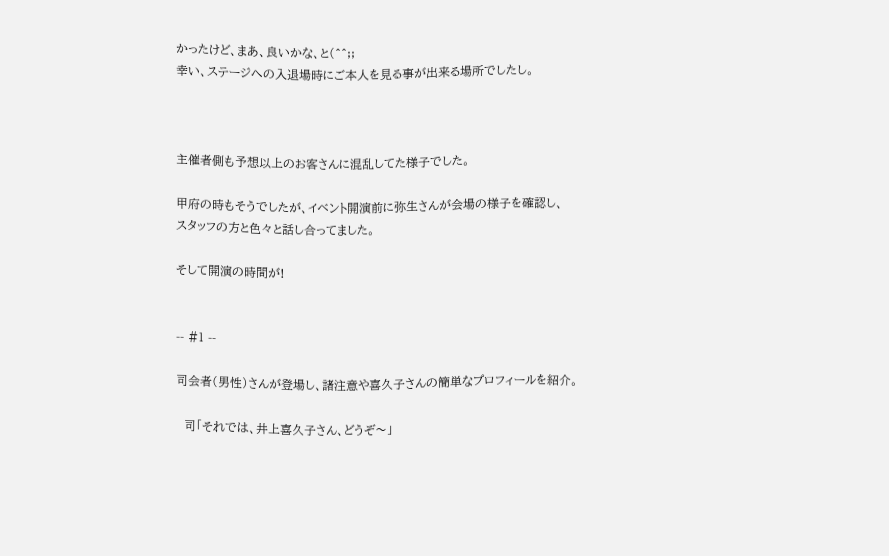かったけど、まあ、良いかな、と(^^;;
幸い、ステージへの入退場時にご本人を見る事が出来る場所でしたし。



主催者側も予想以上のお客さんに混乱してた様子でした。

甲府の時もそうでしたが、イベント開演前に弥生さんが会場の様子を確認し、
スタッフの方と色々と話し合ってました。

そして開演の時間が!


-- #1 --

司会者(男性)さんが登場し、諸注意や喜久子さんの簡単なプロフィールを紹介。

  司「それでは、井上喜久子さん、どうぞ〜」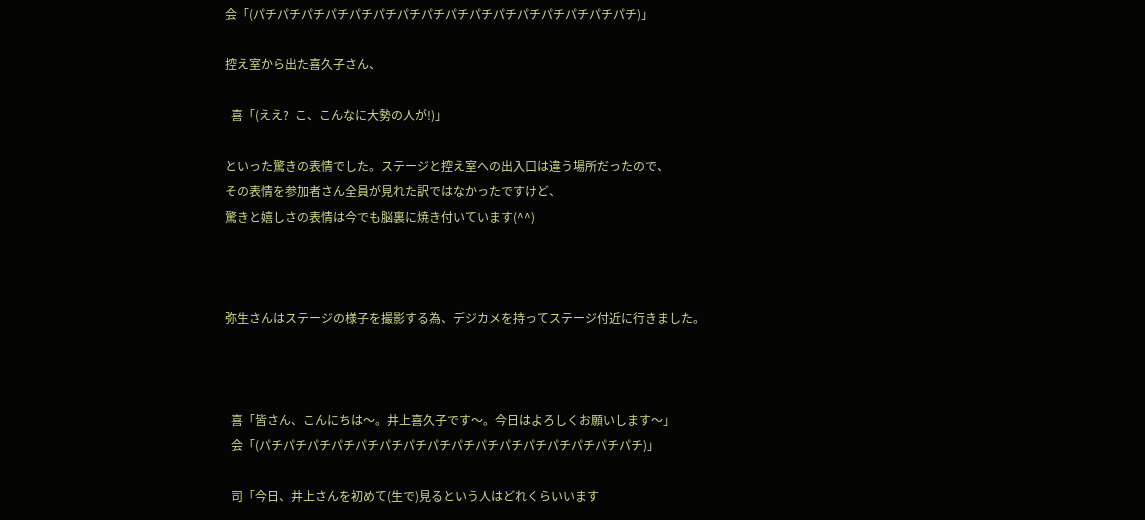会「(パチパチパチパチパチパチパチパチパチパチパチパチパチパチパチパチ)」

控え室から出た喜久子さん、

  喜「(ええ?  こ、こんなに大勢の人が!)」

といった驚きの表情でした。ステージと控え室への出入口は違う場所だったので、
その表情を参加者さん全員が見れた訳ではなかったですけど、
驚きと嬉しさの表情は今でも脳裏に焼き付いています(^^)



弥生さんはステージの様子を撮影する為、デジカメを持ってステージ付近に行きました。



  喜「皆さん、こんにちは〜。井上喜久子です〜。今日はよろしくお願いします〜」
  会「(パチパチパチパチパチパチパチパチパチパチパチパチパチパチパチパチ)」

  司「今日、井上さんを初めて(生で)見るという人はどれくらいいます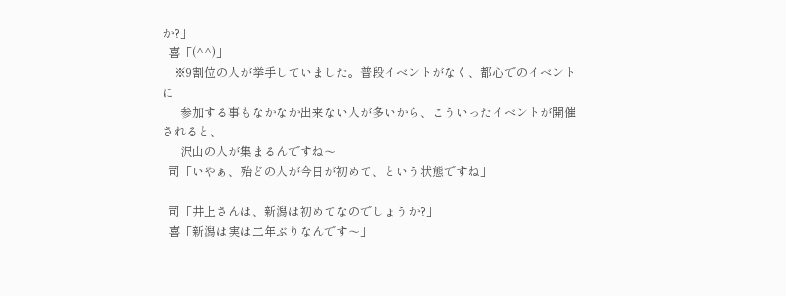か?」
  喜「(^^)」
    ※9割位の人が挙手していました。普段イベントがなく、都心でのイベントに
      参加する事もなかなか出来ない人が多いから、こういったイベントが開催されると、
      沢山の人が集まるんですね〜
  司「いやぁ、殆どの人が今日が初めて、という状態ですね」

  司「井上さんは、新潟は初めてなのでしょうか?」
  喜「新潟は実は二年ぶりなんです〜」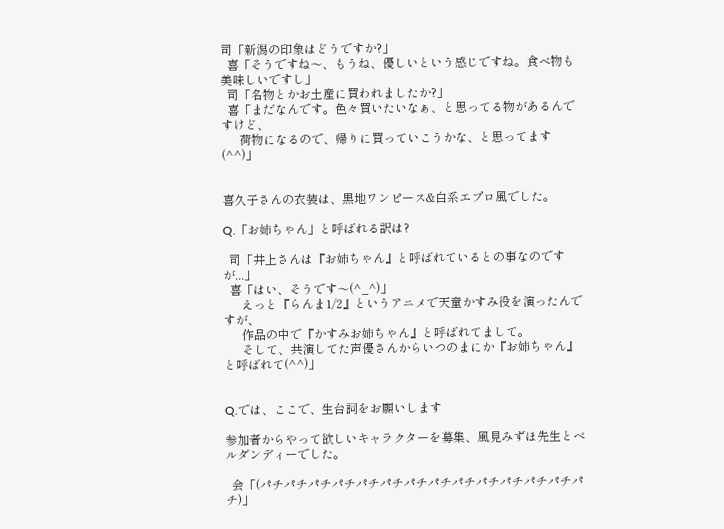司「新潟の印象はどうですか?」
  喜「そうですね〜、もうね、優しいという感じですね。食べ物も美味しいですし」
  司「名物とかお土産に買われましたか?」
  喜「まだなんです。色々買いたいなぁ、と思ってる物があるんですけど、
      荷物になるので、帰りに買っていこうかな、と思ってます(^^)」


喜久子さんの衣装は、黒地ワンピース&白系エプロ風でした。

Q.「お姉ちゃん」と呼ばれる訳は?

  司「井上さんは『お姉ちゃん』と呼ばれているとの事なのですが...」
  喜「はい、そうです〜(^_^)」
      えっと『らんま1/2』というアニメで天童かすみ役を演ったんですが、
      作品の中で『かすみお姉ちゃん』と呼ばれてまして。
      そして、共演してた声優さんからいつのまにか『お姉ちゃん』と呼ばれて(^^)」


Q.では、ここで、生台詞をお願いします

参加者からやって欲しいキャラクターを募集、風見みずほ先生とベルダンディーでした。

  会「(パチパチパチパチパチパチパチパチパチパチパチパチパチパチ)」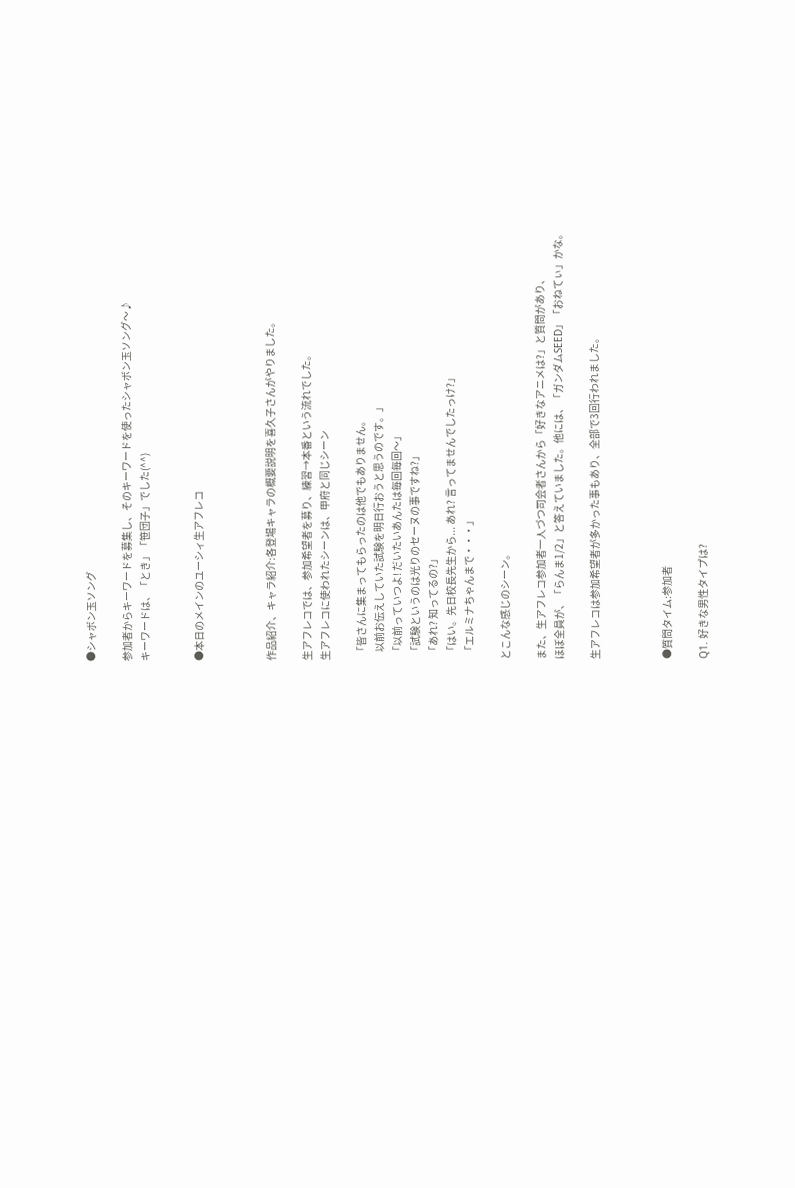●シャボン玉ソング

参加者からキーワードを募集し、そのキーワードを使ったシャボン玉ソング〜♪
キーワードは、「とき」「笹団子」でした(^^)


●本日のメインのユーシィ生アフレコ



作品紹介、キャラ紹介:各登場キャラの概要説明を喜久子さんがやりました。

生アフレコでは、参加希望者を募り、練習→本番という流れでした。
生アフレコに使われたシーンは、甲府と同じシーン

  「皆さんに集まってもらったのは他でもありません。
    以前お伝えしていた試験を明日行おうと思うのです。」
  「以前っていつよ! だいたいあんたは毎回毎回〜」
  「試験というのは光りのセーヌの事ですね?」
  「あれ? 知ってるの?」
  「はい。先日校長先生から... あれ? 言ってませんでしたっけ?」
  「エルミナちゃんまで・・・」

とこんな感じのシーン。

また、生アフレコ参加者一人づつ司会者さんから「好きなアニメは?」と質問があり、
ほぼ全員が、「らんま1/2」と答えていました。他には、「ガンダムSEED」「おねてぃ」かな。

生アフレコは参加希望者が多かった事もあり、全部で3回行われました。



●質問タイム:参加者

Q1. 好きな男性タイプは?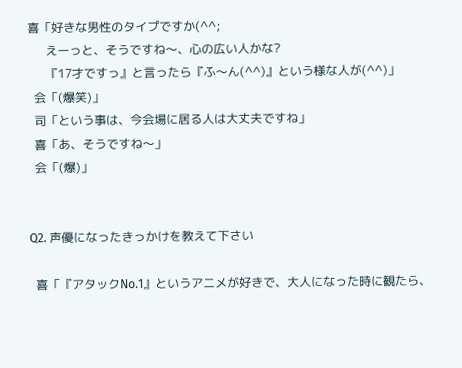喜「好きな男性のタイプですか(^^;
      えーっと、そうですね〜、心の広い人かな?
      『17才ですっ』と言ったら『ふ〜ん(^^)』という様な人が(^^)」
  会「(爆笑)」
  司「という事は、今会場に居る人は大丈夫ですね」
  喜「あ、そうですね〜」
  会「(爆)」


Q2. 声優になったきっかけを教えて下さい

  喜「『アタックNo.1』というアニメが好きで、大人になった時に観たら、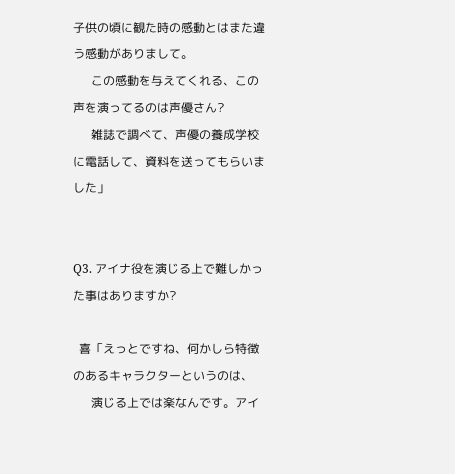子供の頃に観た時の感動とはまた違う感動がありまして。
      この感動を与えてくれる、この声を演ってるのは声優さん?
      雑誌で調べて、声優の養成学校に電話して、資料を送ってもらいました」


Q3. アイナ役を演じる上で難しかった事はありますか?

  喜「えっとですね、何かしら特徴のあるキャラクターというのは、
      演じる上では楽なんです。アイ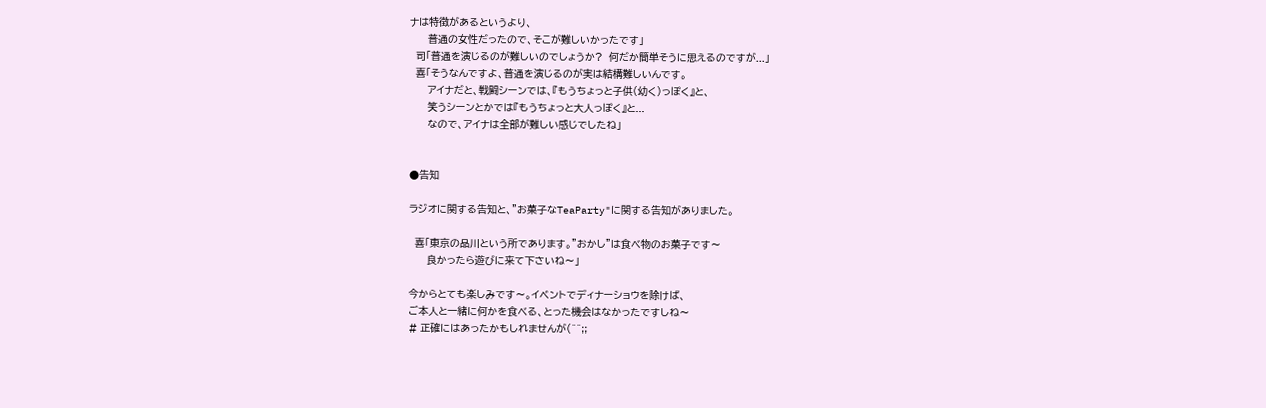ナは特徴があるというより、
      普通の女性だったので、そこが難しいかったです」
  司「普通を演じるのが難しいのでしょうか?  何だか簡単そうに思えるのですが...」
  喜「そうなんですよ、普通を演じるのが実は結構難しいんです。
      アイナだと、戦闘シーンでは、『もうちょっと子供(幼く)っぽく』と、
      笑うシーンとかでは『もうちょっと大人っぽく』と...
      なので、アイナは全部が難しい感じでしたね」


●告知

ラジオに関する告知と、"お菓子なTeaParty"に関する告知がありました。

  喜「東京の品川という所であります。"おかし"は食べ物のお菓子です〜
      良かったら遊びに来て下さいね〜」

今からとても楽しみです〜。イベントでディナーショウを除けば、
ご本人と一緒に何かを食べる、とった機会はなかったですしね〜
# 正確にはあったかもしれませんが(^^;;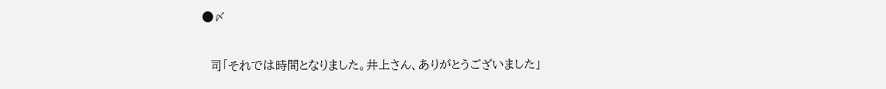●〆

  司「それでは時間となりました。井上さん、ありがとうございました」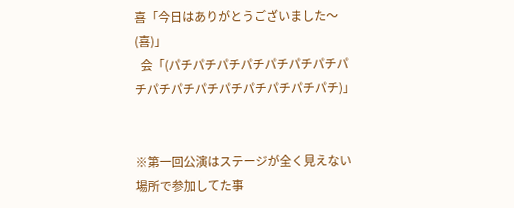喜「今日はありがとうございました〜(喜)」
  会「(パチパチパチパチパチパチパチパチパチパチパチパチパチパチパチパチ)」


※第一回公演はステージが全く見えない場所で参加してた事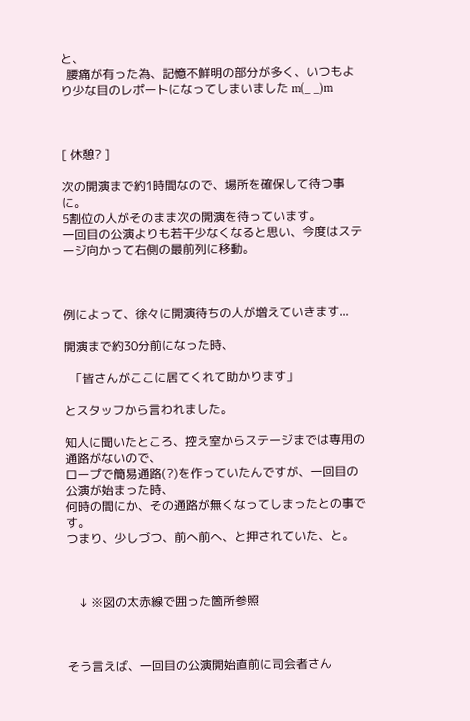と、
  腰痛が有った為、記憶不鮮明の部分が多く、いつもより少な目のレポートになってしまいました m(_ _)m



[ 休憩? ]

次の開演まで約1時間なので、場所を確保して待つ事に。
5割位の人がそのまま次の開演を待っています。
一回目の公演よりも若干少なくなると思い、今度はステージ向かって右側の最前列に移動。



例によって、徐々に開演待ちの人が増えていきます...

開演まで約30分前になった時、

  「皆さんがここに居てくれて助かります」

とスタッフから言われました。

知人に聞いたところ、控え室からステージまでは専用の通路がないので、
ロープで簡易通路(?)を作っていたんですが、一回目の公演が始まった時、
何時の間にか、その通路が無くなってしまったとの事です。
つまり、少しづつ、前へ前へ、と押されていた、と。



    ↓ ※図の太赤線で囲った箇所参照



そう言えば、一回目の公演開始直前に司会者さん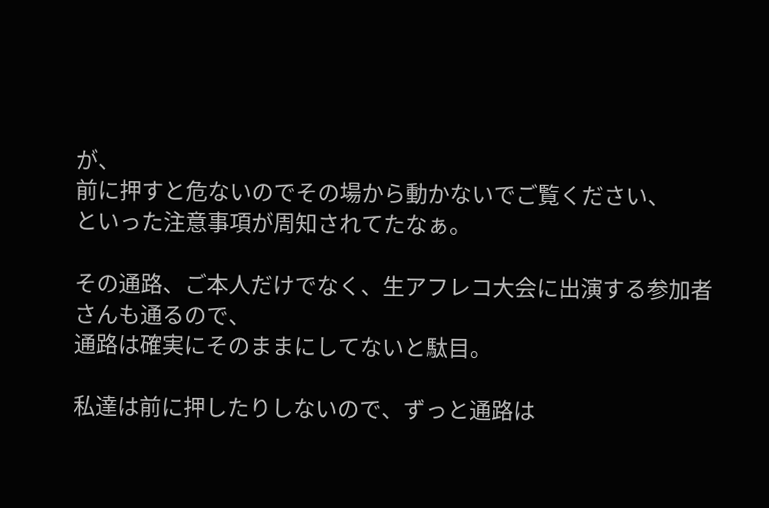が、
前に押すと危ないのでその場から動かないでご覧ください、
といった注意事項が周知されてたなぁ。

その通路、ご本人だけでなく、生アフレコ大会に出演する参加者さんも通るので、
通路は確実にそのままにしてないと駄目。

私達は前に押したりしないので、ずっと通路は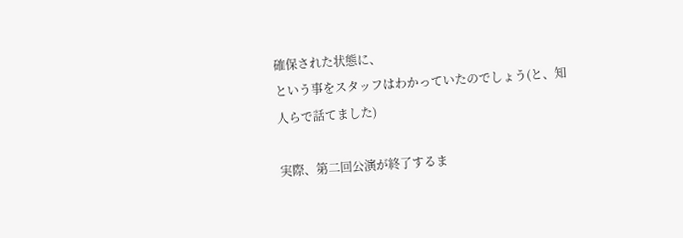確保された状態に、
という事をスタッフはわかっていたのでしょう(と、知人らで話てました)

実際、第二回公演が終了するま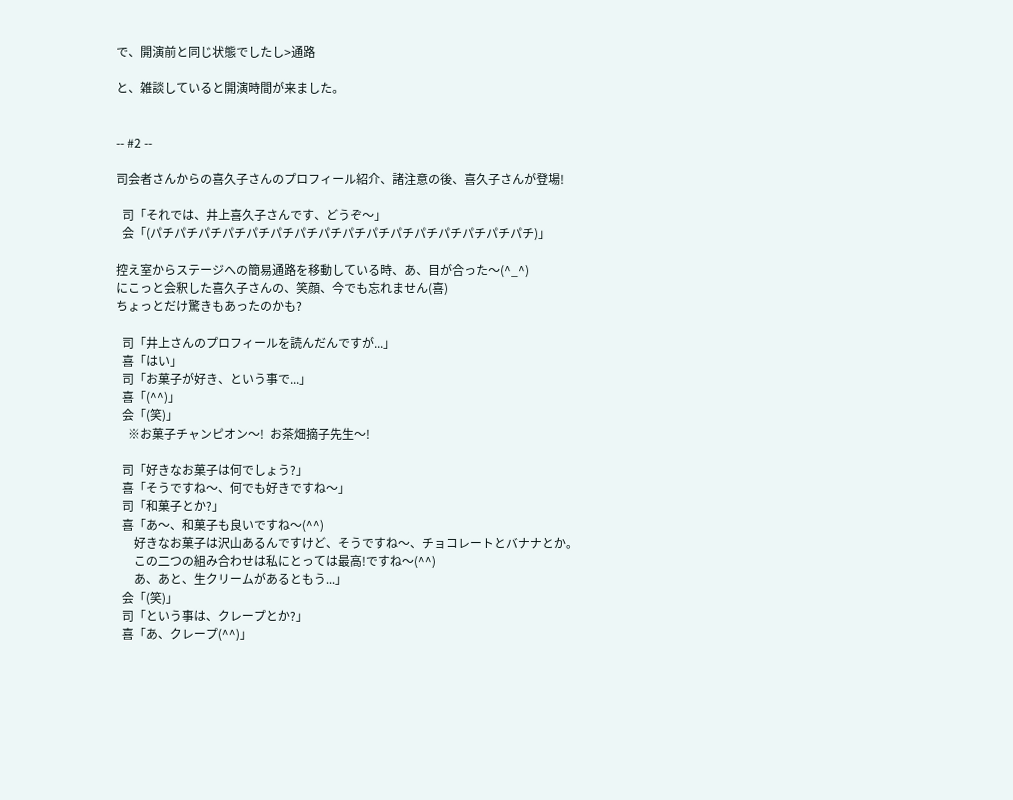で、開演前と同じ状態でしたし>通路

と、雑談していると開演時間が来ました。


-- #2 --

司会者さんからの喜久子さんのプロフィール紹介、諸注意の後、喜久子さんが登場!

  司「それでは、井上喜久子さんです、どうぞ〜」
  会「(パチパチパチパチパチパチパチパチパチパチパチパチパチパチパチパチ)」

控え室からステージへの簡易通路を移動している時、あ、目が合った〜(^_^)
にこっと会釈した喜久子さんの、笑顔、今でも忘れません(喜)
ちょっとだけ驚きもあったのかも?

  司「井上さんのプロフィールを読んだんですが...」
  喜「はい」
  司「お菓子が好き、という事で...」
  喜「(^^)」
  会「(笑)」
    ※お菓子チャンピオン〜!  お茶畑摘子先生〜!

  司「好きなお菓子は何でしょう?」
  喜「そうですね〜、何でも好きですね〜」
  司「和菓子とか?」
  喜「あ〜、和菓子も良いですね〜(^^)
      好きなお菓子は沢山あるんですけど、そうですね〜、チョコレートとバナナとか。
      この二つの組み合わせは私にとっては最高!ですね〜(^^)
      あ、あと、生クリームがあるともう...」
  会「(笑)」
  司「という事は、クレープとか?」
  喜「あ、クレープ(^^)」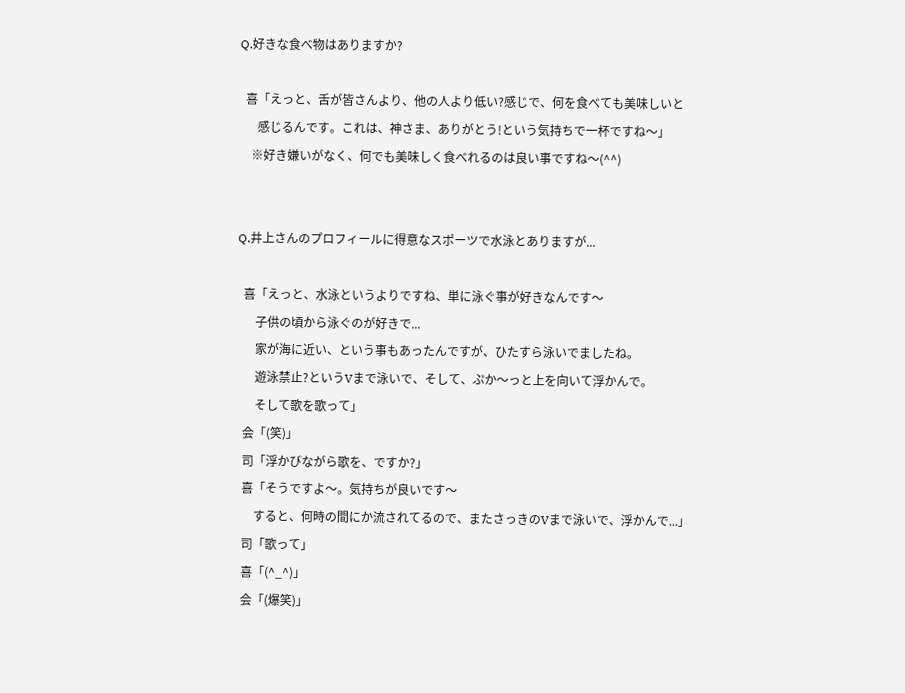Q.好きな食べ物はありますか?

  喜「えっと、舌が皆さんより、他の人より低い?感じで、何を食べても美味しいと
      感じるんです。これは、神さま、ありがとう!という気持ちで一杯ですね〜」
    ※好き嫌いがなく、何でも美味しく食べれるのは良い事ですね〜(^^)


Q.井上さんのプロフィールに得意なスポーツで水泳とありますが...

  喜「えっと、水泳というよりですね、単に泳ぐ事が好きなんです〜
      子供の頃から泳ぐのが好きで...
      家が海に近い、という事もあったんですが、ひたすら泳いでましたね。
      遊泳禁止?というVまで泳いで、そして、ぷか〜っと上を向いて浮かんで。
      そして歌を歌って」
  会「(笑)」
  司「浮かびながら歌を、ですか?」
  喜「そうですよ〜。気持ちが良いです〜
      すると、何時の間にか流されてるので、またさっきのVまで泳いで、浮かんで...」
  司「歌って」
  喜「(^_^)」
  会「(爆笑)」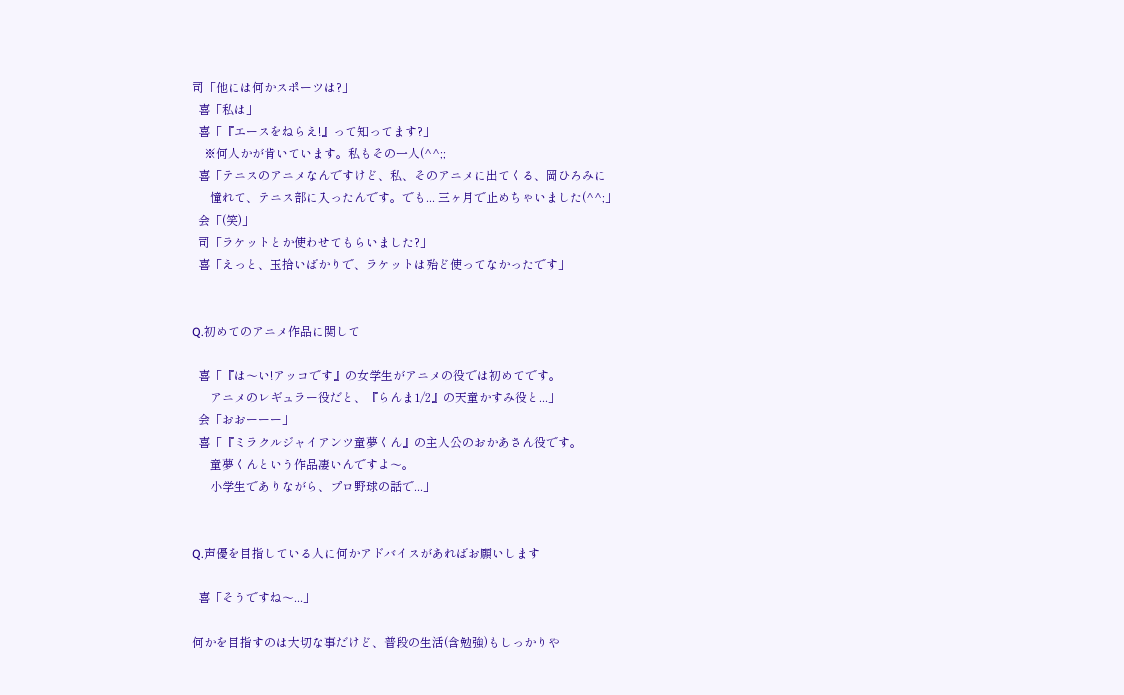司「他には何かスポーツは?」
  喜「私は」
  喜「『エースをねらえ!』って知ってます?」
    ※何人かが肯いています。私もその一人(^^;;
  喜「テニスのアニメなんですけど、私、そのアニメに出てくる、岡ひろみに
      憧れて、テニス部に入ったんです。でも... 三ヶ月で止めちゃいました(^^;」
  会「(笑)」
  司「ラケットとか使わせてもらいました?」
  喜「えっと、玉拾いばかりで、ラケットは殆ど使ってなかったです」


Q.初めてのアニメ作品に関して

  喜「『は〜い!アッコです』の女学生がアニメの役では初めてです。
      アニメのレギュラー役だと、『らんま1/2』の天童かすみ役と...」
  会「おおーーー」
  喜「『ミラクルジャイアンツ童夢くん』の主人公のおかあさん役です。
      童夢くんという作品凄いんですよ〜。
      小学生でありながら、プロ野球の話で...」


Q.声優を目指している人に何かアドバイスがあればお願いします

  喜「そうですね〜...」

何かを目指すのは大切な事だけど、普段の生活(含勉強)もしっかりや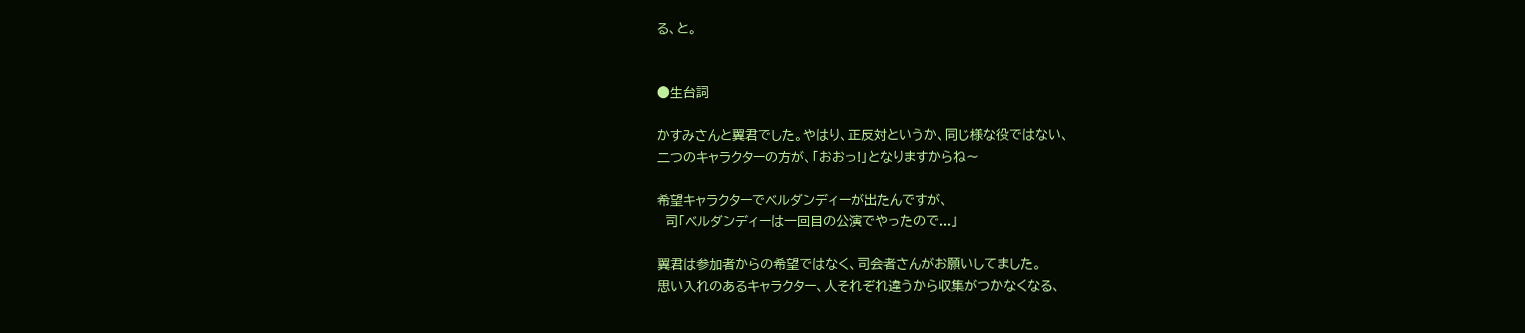る、と。


●生台詞

かすみさんと翼君でした。やはり、正反対というか、同じ様な役ではない、
二つのキャラクターの方が、「おおっ!」となりますからね〜

希望キャラクターでベルダンディーが出たんですが、
  司「ベルダンディーは一回目の公演でやったので...」

翼君は参加者からの希望ではなく、司会者さんがお願いしてました。
思い入れのあるキャラクター、人それぞれ違うから収集がつかなくなる、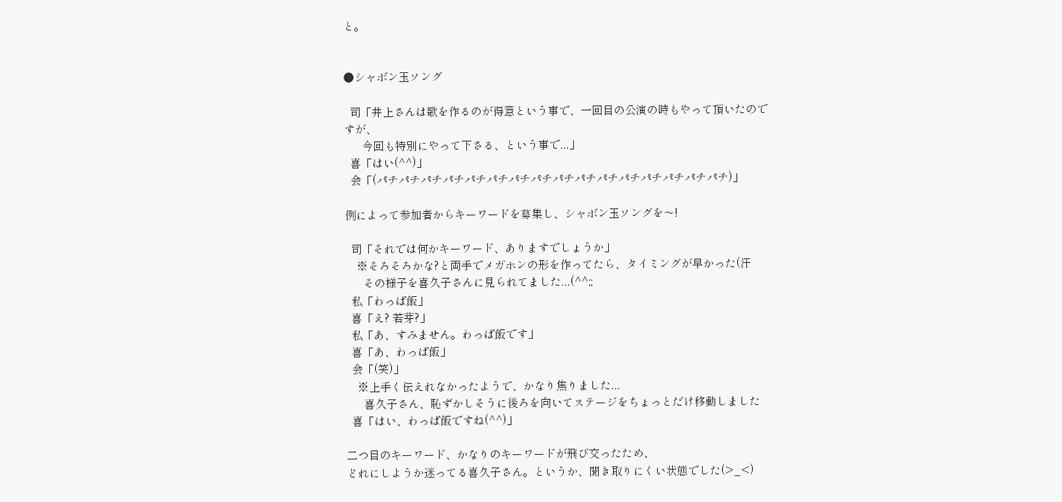と。


●シャボン玉ソング

  司「井上さんは歌を作るのが得意という事で、一回目の公演の時もやって頂いたのですが、
      今回も特別にやって下さる、という事で...」
  喜「はい(^^)」
  会「(パチパチパチパチパチパチパチパチパチパチパチパチパチパチパチパチ)」

例によって参加者からキーワードを募集し、シャボン玉ソングを〜!

  司「それでは何かキーワード、ありますでしょうか」
    ※そろそろかな?と両手でメガホンの形を作ってたら、タイミングが早かった(汗
      その様子を喜久子さんに見られてました...(^^;;
  私「わっぱ飯」
  喜「え? 若芽?」
  私「あ、すみません。わっぱ飯です」
  喜「あ、わっぱ飯」
  会「(笑)」
    ※上手く伝えれなかったようで、かなり焦りました...
      喜久子さん、恥ずかしそうに後ろを向いてステージをちょっとだけ移動しました
  喜「はい、わっぱ飯ですね(^^)」

二つ目のキーワード、かなりのキーワードが飛び交ったため、
どれにしようか迷ってる喜久子さん。というか、聞き取りにくい状態でした(>_<)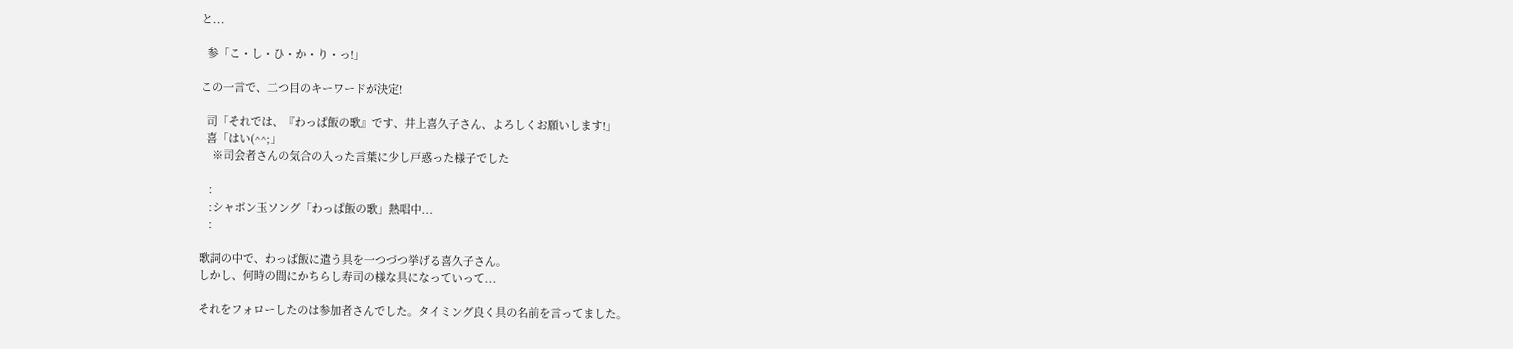と...

  参「こ・し・ひ・か・り・っ!」

この一言で、二つ目のキーワードが決定!

  司「それでは、『わっぱ飯の歌』です、井上喜久子さん、よろしくお願いします!」
  喜「はい(^^;」
    ※司会者さんの気合の入った言葉に少し戸惑った様子でした

   :
   :シャボン玉ソング「わっぱ飯の歌」熱唱中...
   :

歌詞の中で、わっぱ飯に遣う具を一つづつ挙げる喜久子さん。
しかし、何時の間にかちらし寿司の様な具になっていって...

それをフォローしたのは参加者さんでした。タイミング良く具の名前を言ってました。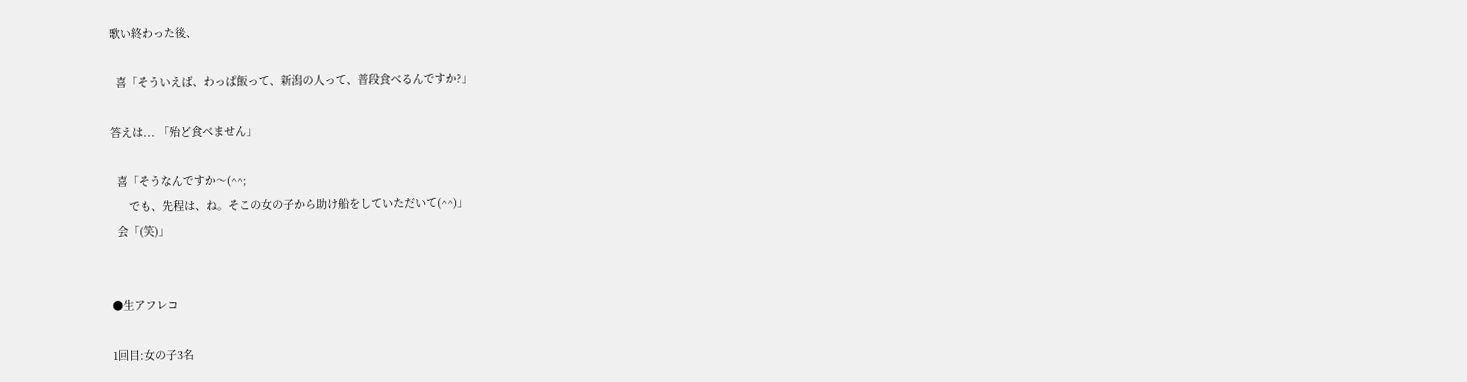歌い終わった後、

  喜「そういえば、わっぱ飯って、新潟の人って、普段食べるんですか?」

答えは... 「殆ど食べません」

  喜「そうなんですか〜(^^;
      でも、先程は、ね。そこの女の子から助け船をしていただいて(^^)」
  会「(笑)」


●生アフレコ

1回目:女の子3名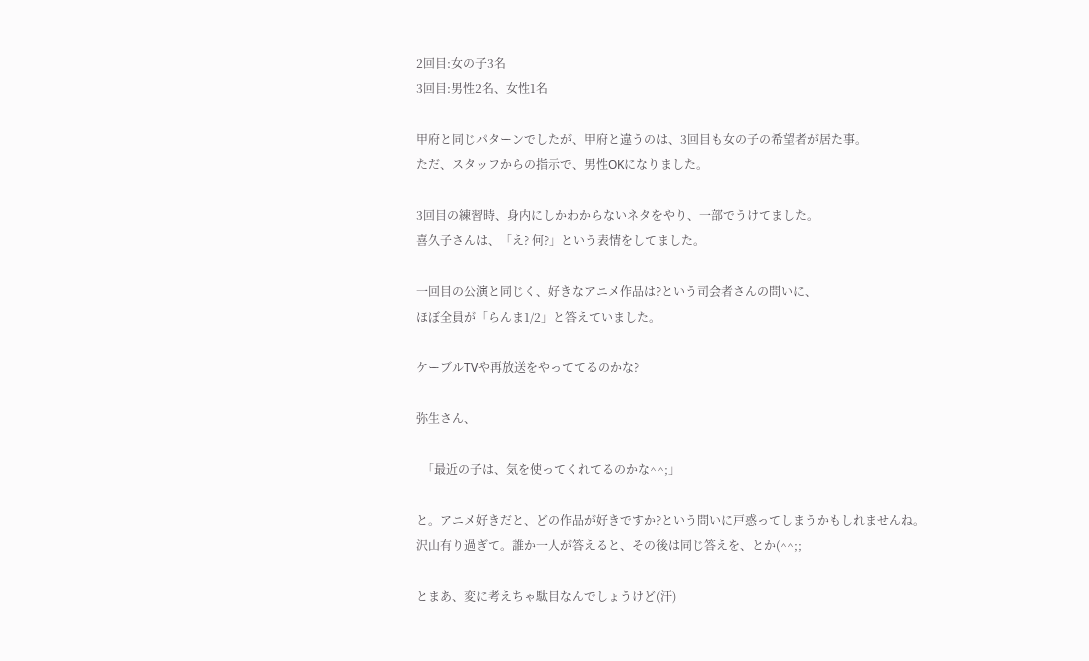2回目:女の子3名
3回目:男性2名、女性1名

甲府と同じパターンでしたが、甲府と違うのは、3回目も女の子の希望者が居た事。
ただ、スタッフからの指示で、男性OKになりました。

3回目の練習時、身内にしかわからないネタをやり、一部でうけてました。
喜久子さんは、「え? 何?」という表情をしてました。

一回目の公演と同じく、好きなアニメ作品は?という司会者さんの問いに、
ほぼ全員が「らんま1/2」と答えていました。

ケーブルTVや再放送をやっててるのかな?

弥生さん、

  「最近の子は、気を使ってくれてるのかな^^;」

と。アニメ好きだと、どの作品が好きですか?という問いに戸惑ってしまうかもしれませんね。
沢山有り過ぎて。誰か一人が答えると、その後は同じ答えを、とか(^^;;

とまあ、変に考えちゃ駄目なんでしょうけど(汗)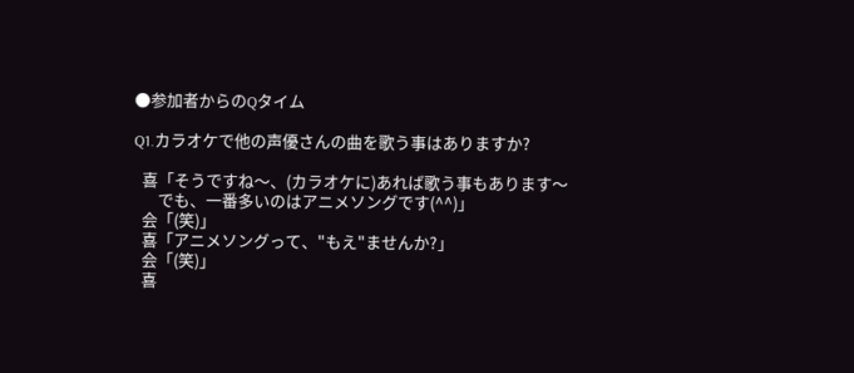●参加者からのQタイム

Q1.カラオケで他の声優さんの曲を歌う事はありますか?

  喜「そうですね〜、(カラオケに)あれば歌う事もあります〜
      でも、一番多いのはアニメソングです(^^)」
  会「(笑)」
  喜「アニメソングって、"もえ"ませんか?」
  会「(笑)」
  喜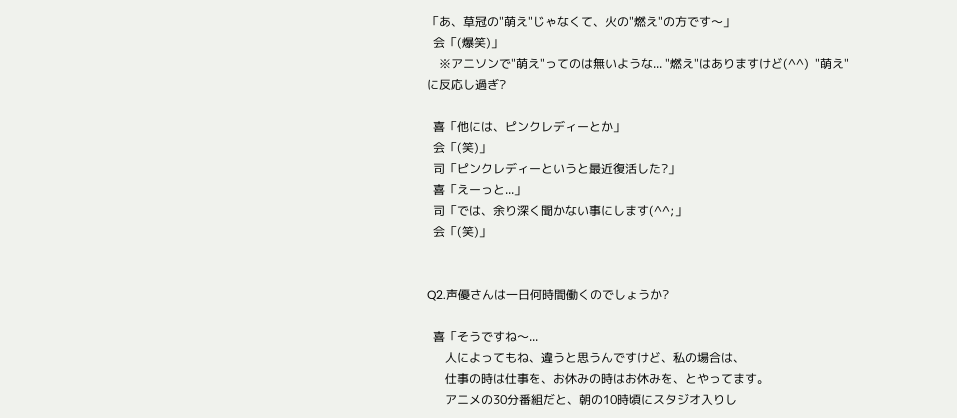「あ、草冠の"萌え"じゃなくて、火の"燃え"の方です〜」
  会「(爆笑)」
    ※アニソンで"萌え"ってのは無いような... "燃え"はありますけど(^^)  "萌え"に反応し過ぎ?

  喜「他には、ピンクレディーとか」
  会「(笑)」
  司「ピンクレディーというと最近復活した?」
  喜「えーっと...」
  司「では、余り深く聞かない事にします(^^;」
  会「(笑)」


Q2.声優さんは一日何時間働くのでしょうか?

  喜「そうですね〜...
      人によってもね、違うと思うんですけど、私の場合は、
      仕事の時は仕事を、お休みの時はお休みを、とやってます。
      アニメの30分番組だと、朝の10時頃にスタジオ入りし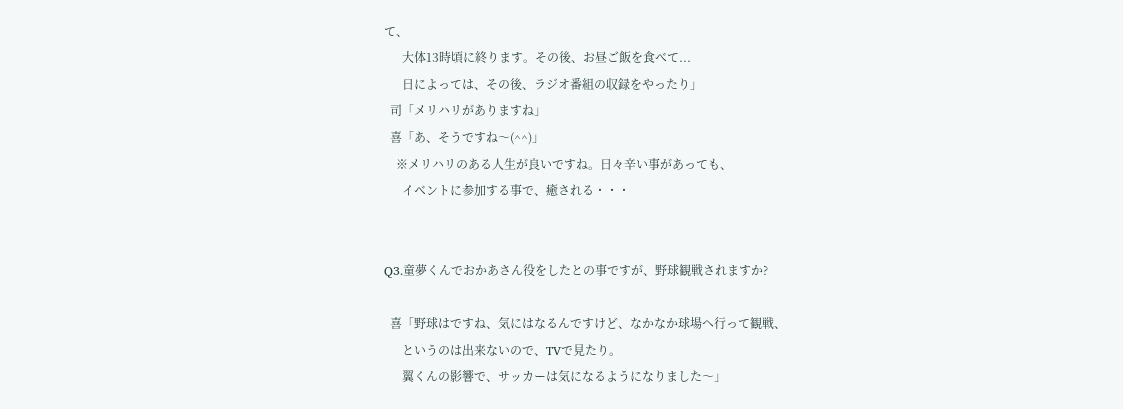て、
      大体13時頃に終ります。その後、お昼ご飯を食べて...
      日によっては、その後、ラジオ番組の収録をやったり」
  司「メリハリがありますね」
  喜「あ、そうですね〜(^^)」
    ※メリハリのある人生が良いですね。日々辛い事があっても、
      イベントに参加する事で、癒される・・・


Q3.童夢くんでおかあさん役をしたとの事ですが、野球観戦されますか?

  喜「野球はですね、気にはなるんですけど、なかなか球場へ行って観戦、
      というのは出来ないので、TVで見たり。
      翼くんの影響で、サッカーは気になるようになりました〜」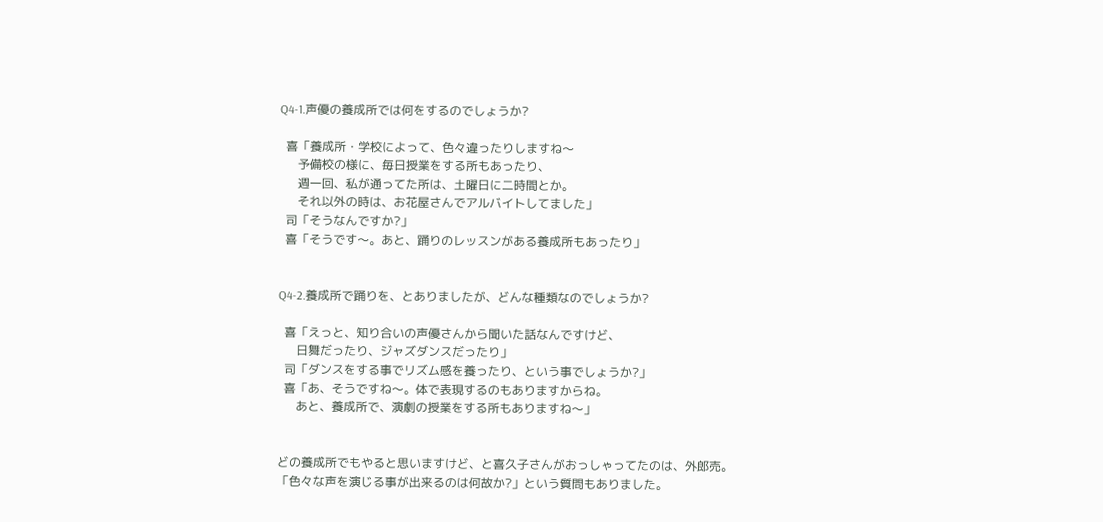Q4-1.声優の養成所では何をするのでしょうか?

  喜「養成所・学校によって、色々違ったりしますね〜
      予備校の様に、毎日授業をする所もあったり、
      週一回、私が通ってた所は、土曜日に二時間とか。
      それ以外の時は、お花屋さんでアルバイトしてました」
  司「そうなんですか?」
  喜「そうです〜。あと、踊りのレッスンがある養成所もあったり」


Q4-2.養成所で踊りを、とありましたが、どんな種類なのでしょうか?

  喜「えっと、知り合いの声優さんから聞いた話なんですけど、
      日舞だったり、ジャズダンスだったり」
  司「ダンスをする事でリズム感を養ったり、という事でしょうか?」
  喜「あ、そうですね〜。体で表現するのもありますからね。
      あと、養成所で、演劇の授業をする所もありますね〜」


どの養成所でもやると思いますけど、と喜久子さんがおっしゃってたのは、外郎売。
「色々な声を演じる事が出来るのは何故か?」という質問もありました。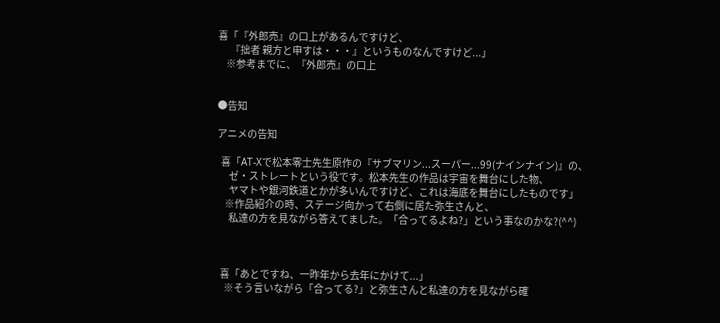喜「『外郎売』の口上があるんですけど、
      『拙者 親方と申すは・・・』というものなんですけど...」
    ※参考までに、『外郎売』の口上


●告知

アニメの告知

  喜「AT-Xで松本零士先生原作の『サブマリン...スーパー...99(ナインナイン)』の、
      ゼ・ストレートという役です。松本先生の作品は宇宙を舞台にした物、
      ヤマトや銀河鉄道とかが多いんですけど、これは海底を舞台にしたものです」
    ※作品紹介の時、ステージ向かって右側に居た弥生さんと、
      私達の方を見ながら答えてました。「合ってるよね?」という事なのかな?(^^)



  喜「あとですね、一昨年から去年にかけて...」
    ※そう言いながら「合ってる?」と弥生さんと私達の方を見ながら確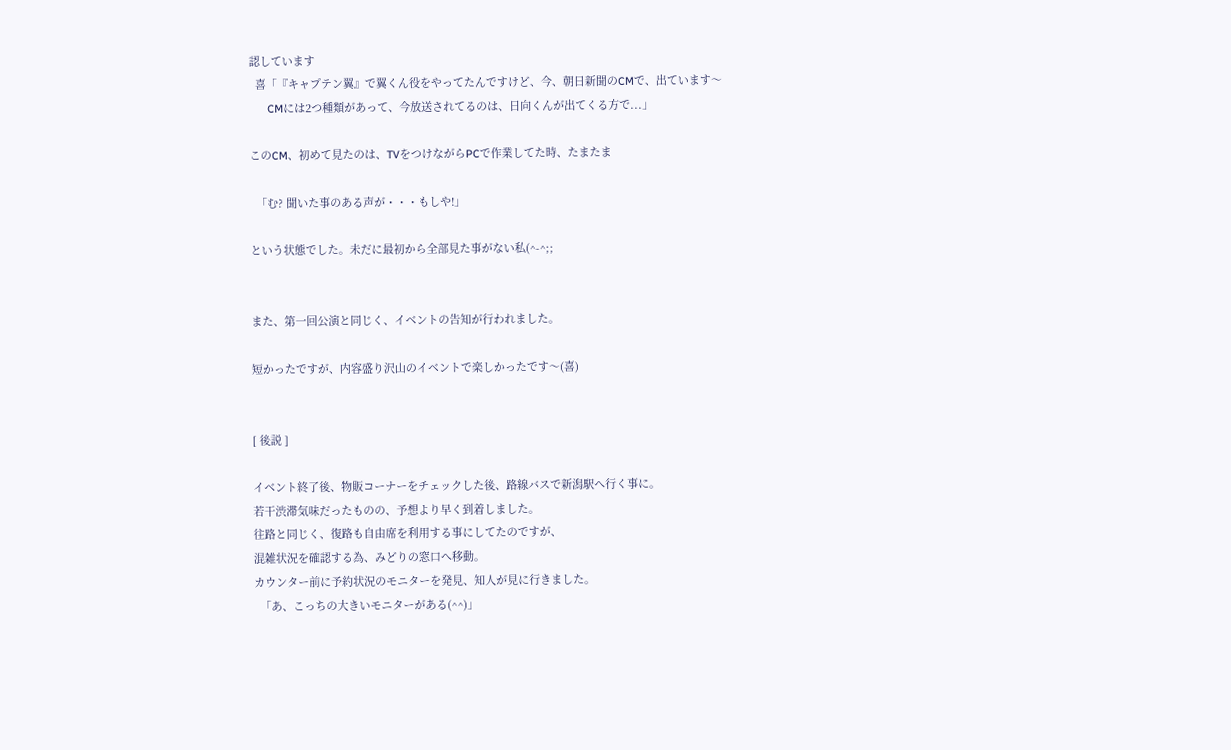認しています
  喜「『キャプテン翼』で翼くん役をやってたんですけど、今、朝日新聞のCMで、出ています〜
      CMには2つ種類があって、今放送されてるのは、日向くんが出てくる方で...」

このCM、初めて見たのは、TVをつけながらPCで作業してた時、たまたま

  「む? 聞いた事のある声が・・・もしや!」

という状態でした。未だに最初から全部見た事がない私(^-^;;


また、第一回公演と同じく、イベントの告知が行われました。

短かったですが、内容盛り沢山のイベントで楽しかったです〜(喜)


[ 後説 ]

イベント終了後、物販コーナーをチェックした後、路線バスで新潟駅へ行く事に。
若干渋滞気味だったものの、予想より早く到着しました。
往路と同じく、復路も自由席を利用する事にしてたのですが、
混雑状況を確認する為、みどりの窓口へ移動。
カウンター前に予約状況のモニターを発見、知人が見に行きました。
  「あ、こっちの大きいモニターがある(^^)」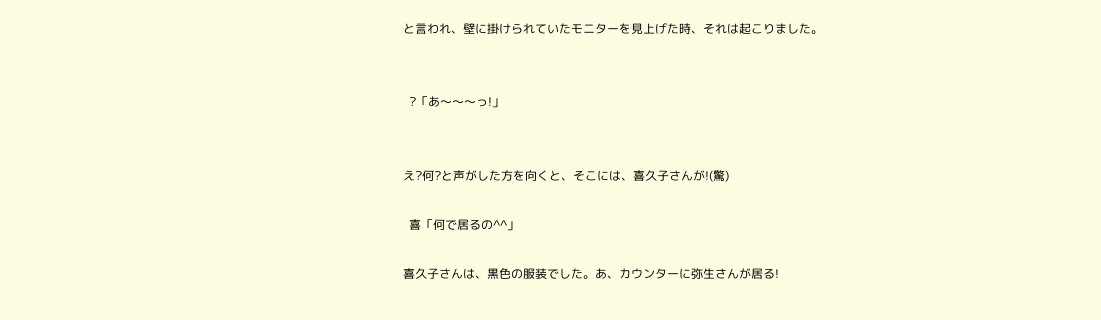と言われ、壁に掛けられていたモニターを見上げた時、それは起こりました。


  ?「あ〜〜〜っ!」


え?何?と声がした方を向くと、そこには、喜久子さんが!(驚)

  喜「何で居るの^^」

喜久子さんは、黒色の服装でした。あ、カウンターに弥生さんが居る!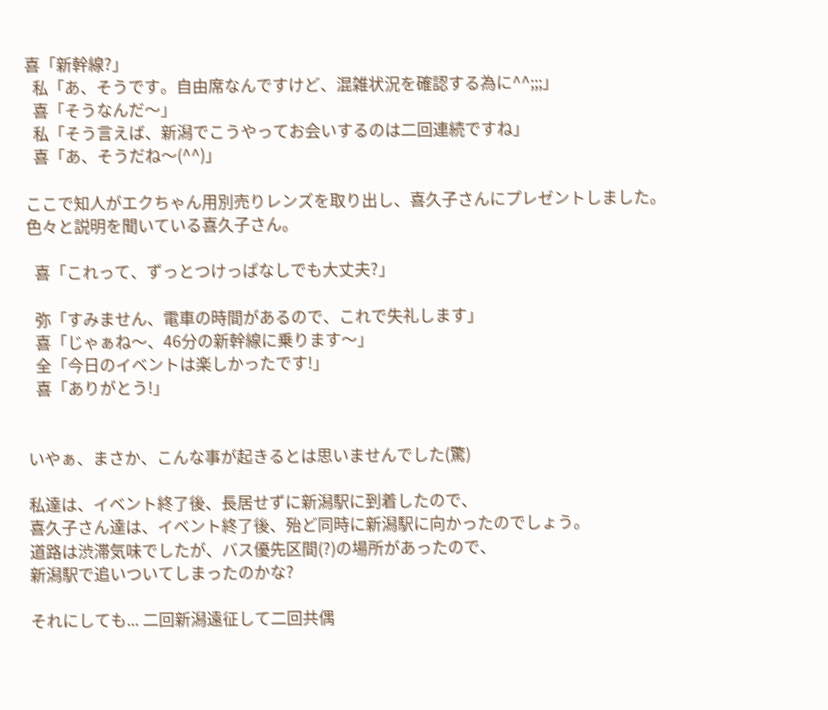喜「新幹線?」
  私「あ、そうです。自由席なんですけど、混雑状況を確認する為に^^;;;」
  喜「そうなんだ〜」
  私「そう言えば、新潟でこうやってお会いするのは二回連続ですね」
  喜「あ、そうだね〜(^^)」

ここで知人がエクちゃん用別売りレンズを取り出し、喜久子さんにプレゼントしました。
色々と説明を聞いている喜久子さん。

  喜「これって、ずっとつけっぱなしでも大丈夫?」

  弥「すみません、電車の時間があるので、これで失礼します」
  喜「じゃぁね〜、46分の新幹線に乗ります〜」
  全「今日のイベントは楽しかったです!」
  喜「ありがとう!」


いやぁ、まさか、こんな事が起きるとは思いませんでした(驚)

私達は、イベント終了後、長居せずに新潟駅に到着したので、
喜久子さん達は、イベント終了後、殆ど同時に新潟駅に向かったのでしょう。
道路は渋滞気味でしたが、バス優先区間(?)の場所があったので、
新潟駅で追いついてしまったのかな?

それにしても... 二回新潟遠征して二回共偶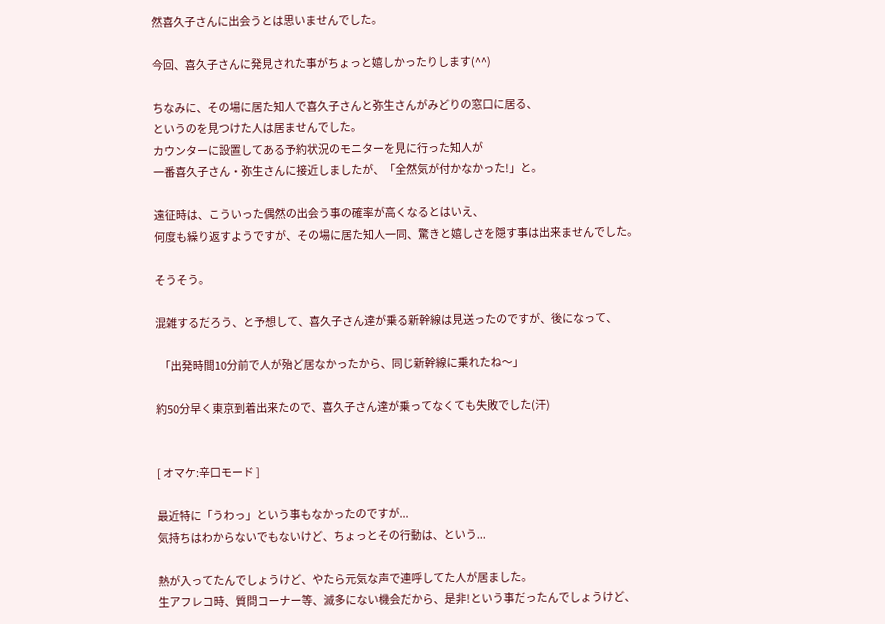然喜久子さんに出会うとは思いませんでした。

今回、喜久子さんに発見された事がちょっと嬉しかったりします(^^)

ちなみに、その場に居た知人で喜久子さんと弥生さんがみどりの窓口に居る、
というのを見つけた人は居ませんでした。
カウンターに設置してある予約状況のモニターを見に行った知人が
一番喜久子さん・弥生さんに接近しましたが、「全然気が付かなかった!」と。

遠征時は、こういった偶然の出会う事の確率が高くなるとはいえ、
何度も繰り返すようですが、その場に居た知人一同、驚きと嬉しさを隠す事は出来ませんでした。

そうそう。

混雑するだろう、と予想して、喜久子さん達が乗る新幹線は見送ったのですが、後になって、

  「出発時間10分前で人が殆ど居なかったから、同じ新幹線に乗れたね〜」

約50分早く東京到着出来たので、喜久子さん達が乗ってなくても失敗でした(汗)


[ オマケ:辛口モード ]

最近特に「うわっ」という事もなかったのですが...
気持ちはわからないでもないけど、ちょっとその行動は、という...

熱が入ってたんでしょうけど、やたら元気な声で連呼してた人が居ました。
生アフレコ時、質問コーナー等、滅多にない機会だから、是非!という事だったんでしょうけど、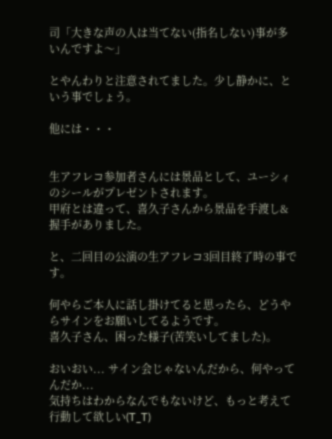司「大きな声の人は当てない(指名しない)事が多いんですよ〜」

とやんわりと注意されてました。少し静かに、という事でしょう。

他には・・・


生アフレコ参加者さんには景品として、ユーシィのシールがプレゼントされます。
甲府とは違って、喜久子さんから景品を手渡し&握手がありました。

と、二回目の公演の生アフレコ3回目終了時の事です。

何やらご本人に話し掛けてると思ったら、どうやらサインをお願いしてるようです。
喜久子さん、困った様子(苦笑いしてました)。

おいおい... サイン会じゃないんだから、何やってんだか...
気持ちはわからなんでもないけど、もっと考えて行動して欲しい(T_T)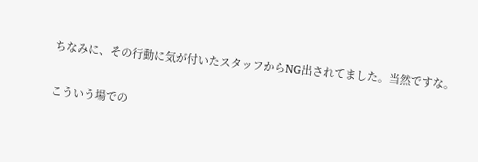ちなみに、その行動に気が付いたスタッフからNG出されてました。当然ですな。

こういう場での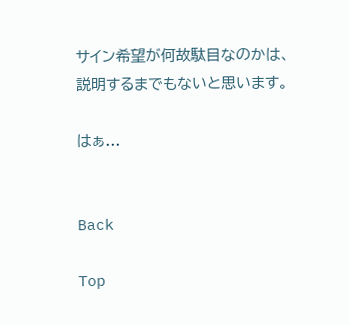サイン希望が何故駄目なのかは、説明するまでもないと思います。

はぁ...


Back

Top